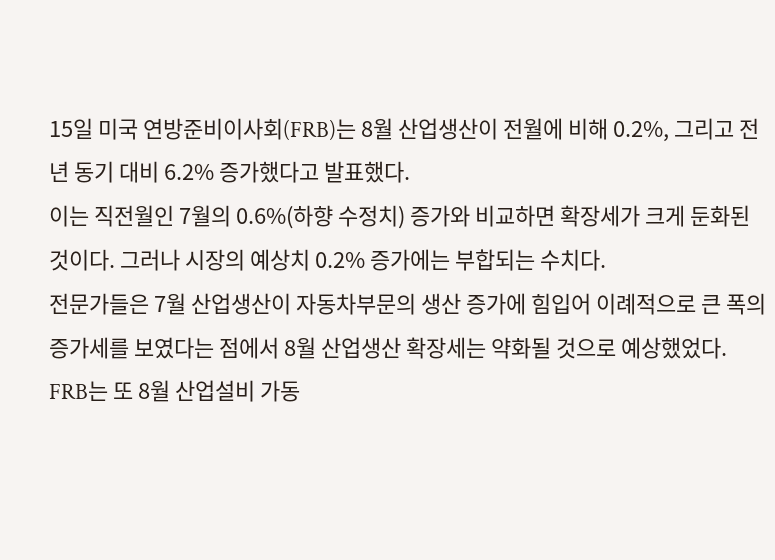15일 미국 연방준비이사회(FRB)는 8월 산업생산이 전월에 비해 0.2%, 그리고 전년 동기 대비 6.2% 증가했다고 발표했다.
이는 직전월인 7월의 0.6%(하향 수정치) 증가와 비교하면 확장세가 크게 둔화된 것이다. 그러나 시장의 예상치 0.2% 증가에는 부합되는 수치다.
전문가들은 7월 산업생산이 자동차부문의 생산 증가에 힘입어 이례적으로 큰 폭의 증가세를 보였다는 점에서 8월 산업생산 확장세는 약화될 것으로 예상했었다.
FRB는 또 8월 산업설비 가동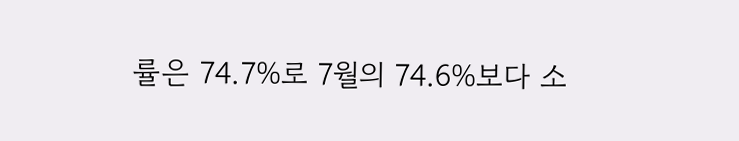률은 74.7%로 7월의 74.6%보다 소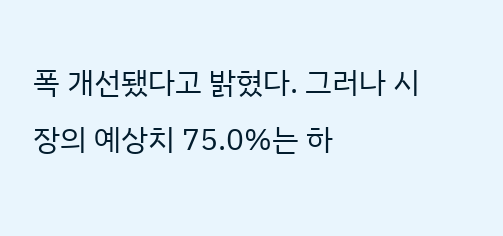폭 개선됐다고 밝혔다. 그러나 시장의 예상치 75.0%는 하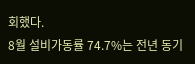회했다.
8월 설비가동률 74.7%는 전년 동기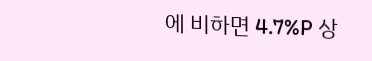에 비하면 4.7%P 상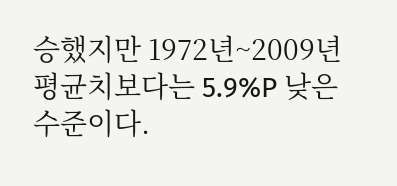승했지만 1972년~2009년 평균치보다는 5.9%P 낮은 수준이다.